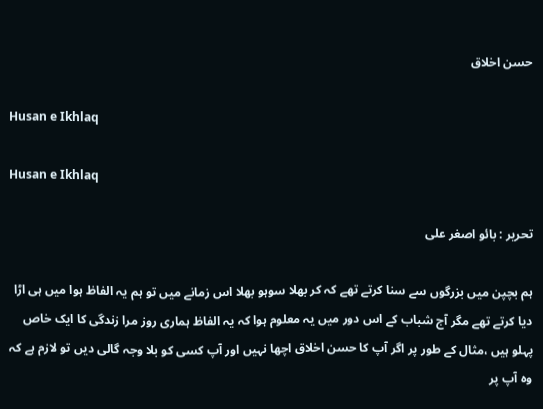حسن اخلاق

Husan e Ikhlaq

Husan e Ikhlaq

تحریر : بائو اصغر علی

ہم بچپن میں بزرگوں سے سنا کرتے تھے کہ کر بھلا سوہو بھلا اس زمانے میں تو ہم یہ الفاظ ہوا میں ہی اڑا دیا کرتے تھے مگر آج شباب کے اس دور میں یہ معلوم ہوا کہ یہ الفاظ ہماری روز مرا زندگی کا ایک خاص پہلو ہیں ،مثال کے طور پر اگر آپ کا حسن اخلاق اچھا نہیں اور آپ کسی کو بلا وجہ گالی دیں تو لازم ہے کہ وہ آپ پر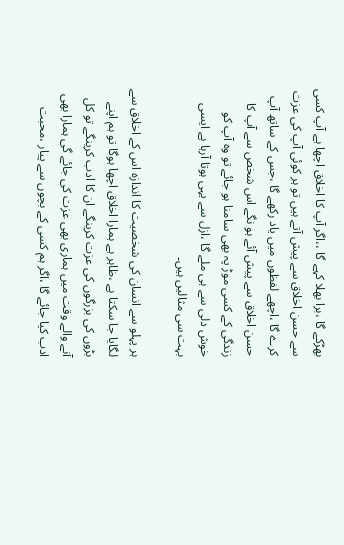بھڑکے گا ،برا بھلا کہے گا ،،اگر آپ کا اخلاق اچھا ہے آپ کسی سے حسن اخلاق سے پیش آتے ہیں تو ہر کوئی آپ کی عزت کرے گا ،اچھے لفظوں میں یاد رکھے گا ،جس کے ساتھ آپ حسن اخلاق سے پیش آئے ہو نگے اس شخص سے آپ کا زندگی کے کسی موڑ پہ بھی سامنا ہو جائے تو وہ آپ کو خوش دلی سے ہی ملے گا ،ازل سے یہی ہوتا آرہا ہے ایسی بہت سی مثالیں ہیں۔

ہر پہلو سے انسان کی شخصیت کا اندازہ اس کے اخلاق سے لگایا جا سکتا ہے ،ظاہر ہے ہمارا اخلاق اچھا ہوگا تو ہم اپنے بڑوں کی بزرگوں کی عزت کرینگے ان کا ادب کرینگے تو کل آنے والے وقت میں ہماری بھی عزت کی جائے گی ہمارا بھی ادب کیا جائے گا ،اگر ہم کسی کے بچوں سے پیار ،محبت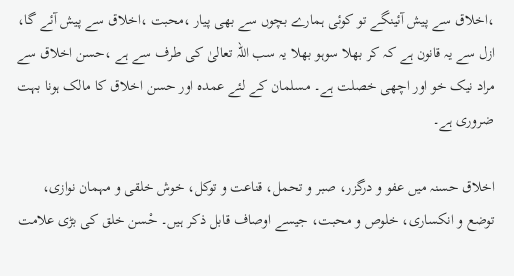،اخلاق سے پیش آئینگے تو کوئی ہمارے بچوں سے بھی پیار ،محبت ،اخلاق سے پیش آئے گا، ازل سے یہ قانون ہے کہ کر بھلا سوہو بھلا یہ سب اللہ تعالیٰ کی طرف سے ہے ،حسن اخلاق سے مراد نیک خو اور اچھی خصلت ہے۔ مسلمان کے لئے عمدہ اور حسن اخلاق کا مالک ہونا بہت ضروری ہے۔

اخلاق حسنہ میں عفو و درگزر، صبر و تحمل، قناعت و توکل، خوش خلقی و مہمان نوازی، توضع و انکساری، خلوص و محبت، جیسے اوصاف قابل ذکر ہیں۔ حْسن خلق کی بڑی علامت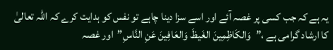یہ ہے کہ جب کسی پر غصہ آئے اور اسے سزا دینا چاہے تو نفس کو ہدایت کرے کہ اللہ تعالیٰ کا ارشاد گرامی ہے ،”وَالکَاظِمِینَ الغَیظَ وَالعَافِینَ عَنِ النَّاسِ”اور غصہ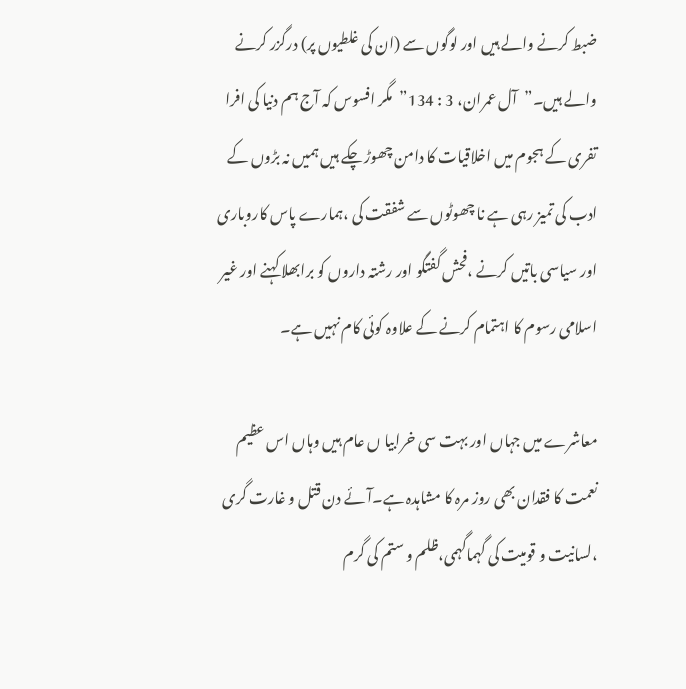ضبط کرنے والے ہیں اور لوگوں سے (ان کی غلطیوں پر) درگزر کرنے والے ہیں۔”آل عمران، 3 : 134”مگر افسوس کہ آج ہم دنیا کی افرا تفری کے ہجوم میں اخلاقیات کا دامن چھوڑ چکے ہیں ہمیں نہ بڑوں کے ادب کی تمیز رہی ہے نا چھوٹوں سے شفقت کی ،ہمارے پاس کاروباری اور سیاسی باتیں کرنے ،فحش گفتگو اور رشتہ داروں کو برابھلا کہنے اور غیر اسلامی رسوم کا اہتمام کرنے کے علاوہ کوئی کام نہیں ہے۔

معاشرے میں جہاں اور بہت سی خرابیا ں عام ہیں وہاں اس عظیم نعمت کا فقدان بھی روز مرہ کا مشاہدہ ہے۔آئے دن قتل و غارت گری ،لسانیت و قومیت کی گہماگہمی،ظلم و ستم کی گرم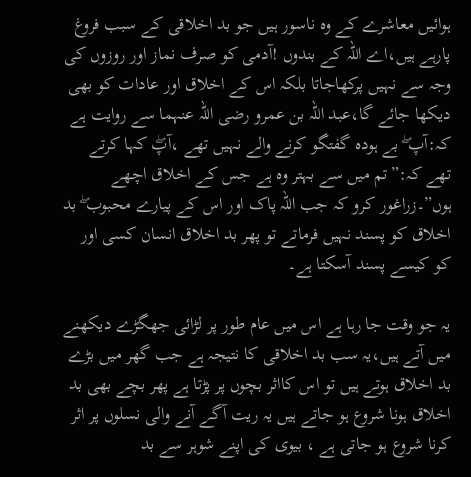ہوائیں معاشرے کے وہ ناسور ہیں جو بد اخلاقی کے سبب فروغ پارہے ہیں،اے اللہ کے بندوں !آدمی کو صرف نماز اور روزوں کی وجہ سے نہیں پرکھاجاتا بلکہ اس کے اخلاق اور عادات کو بھی دیکھا جائے گا،عبد اللہ بن عمرو رضی اللہ عنہما سے روایت ہے کہ:آپ ۖ بے ہودہ گفتگو کرنے والے نہیں تھے ،آپۖ کہا کرتے تھے کہ:”تم میں سے بہتر وہ ہے جس کے اخلاق اچھے ہوں”۔زراغور کرو کہ جب اللہ پاک اور اس کے پیارے محبوب ۖ بد اخلاق کو پسند نہیں فرماتے تو پھر بد اخلاق انسان کسی اور کو کیسے پسند آسکتا ہے۔

یہ جو وقت جا رہا ہے اس میں عام طور پر لڑائی جھگڑے دیکھنے میں آتے ہیں،یہ سب بد اخلاقی کا نتیجہ ہے جب گھر میں بڑے بد اخلاق ہوتے ہیں تو اس کااثر بچوں پر پڑتا ہے پھر بچے بھی بد اخلاق ہونا شروع ہو جاتے ہیں یہ ریت آگے آنے والی نسلوں پر اثر کرنا شروع ہو جاتی ہے ، بیوی کی اپنے شوہر سے بد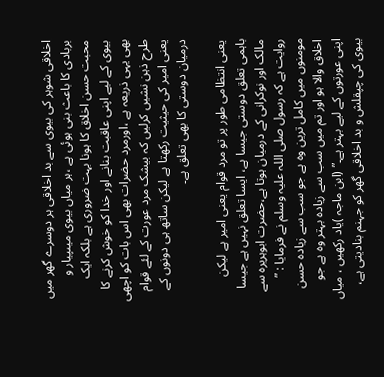اخلاقی شوہر کی بیوی سے بد اخلاقی ہر دوسرے گھر میں بربادی کا باعث بنی ہوئی ہے ،ہر میاں بیوی میںپیار و محبت حسن اخلاق کا ہونا بہت ضروری ہے بلکہ ایک بیوی کے لیے اپنی عاقبت بنانے اور خدا کو خوش کرنے کا بھی یہی ذریعہ ہے ،اورمرد حضرات بھی اس بات کو اچھی طرح ذہن نشیں کرلیں کہ بیشک مرد عورت کے لئے قوام یعنی امیر کی حیثیت رکھتا ہے لیکن ساتھ ہی دونوں کے درمیان دوستی کا بھی تعلق ہے۔

یعنی انتظامی طور پر تو مرد قوام یعنی امیر ہے لیکن باہمی تعلق دوستی جیسا ہے، ایسا تعلق نہیں ہے جیسا مالک اور نوکرانی کے درمیان ہوتا ہے،حضرت ابوہریرہ سے روایت ہے کہ رسول صلی اللہ علیہ وسلم نے فرمایا : ” مومنوں میں کامل ترین وہ ہے جو سب سے زیادہ حسن اخلاق والا ہو اور تم میں سب سے زیادہ بہتر وہ ہے جو اپنی عورتوں کے لیے بہتر ہے۔” (ابن ماجہ )یاد رکھیں ، میاں بیوی کی چپقلش و بد اخلاقی گھر کو جہنم بنادیتی ہے،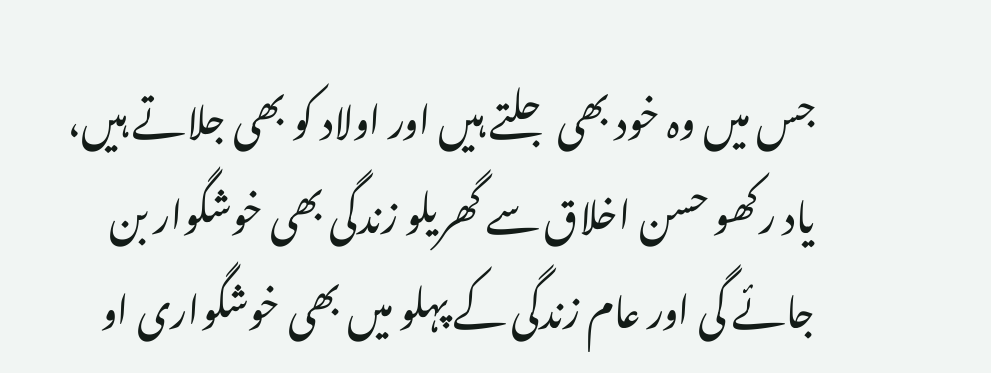جس میں وہ خود بھی جلتے ہیں اور اولاد کو بھی جلاتے ہیں، یاد رکھو حسن اخلاق سے گھریلو زندگی بھی خوشگوار بن جائے گی اور عام زندگی کے پہلو میں بھی خوشگواری او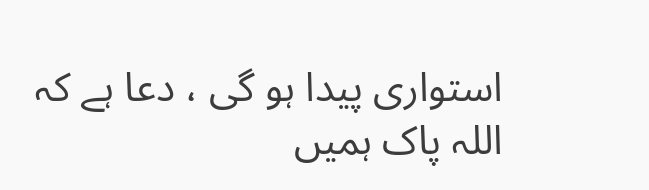استواری پیدا ہو گی ، دعا ہے کہ اللہ پاک ہمیں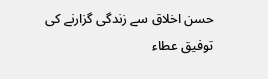حسن اخلاق سے زندگی گزارنے کی توفیق عطاء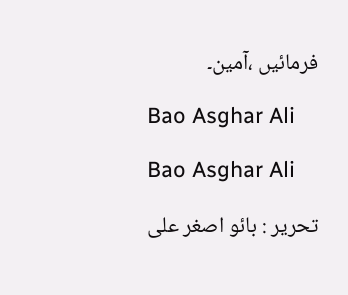فرمائیں ،آمین۔

Bao Asghar Ali

Bao Asghar Ali

تحریر : بائو اصغر علی